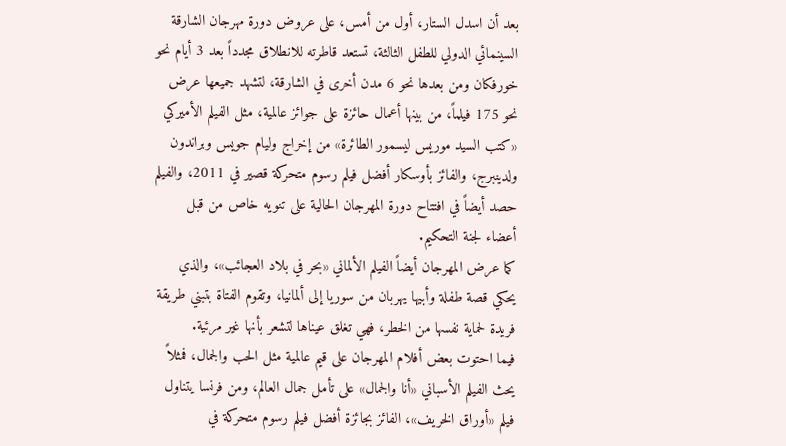بعد أن اسدل الستار، أول من أمس، على عروض دورة مهرجان الشارقة السينمائي الدولي للطفل الثالثة، تستعد قاطرته للانطلاق مجدداً بعد 3 أيام نحو خورفكان ومن بعدها نحو 6 مدن أخرى في الشارقة، لتشهد جميعها عرض نحو 175 فيلماً، من بينها أعمال حائزة على جوائز عالمية، مثل الفيلم الأميركي «كتب السيد موريس ليسمور الطائرة» من إخراج وليام جويس وبراندون ولدينبرج، والفائز بأوسكار أفضل فيلم رسوم متحركة قصير في 2011، والفيلم حصد أيضاً في افتتاح دورة المهرجان الحالية على تنويه خاص من قبل أعضاء لجنة التحكيم.
كما عرض المهرجان أيضاً الفيلم الألماني «بحر في بلاد العجائب»، والذي يحكي قصة طفلة وأبيها يهربان من سوريا إلى ألمانيا، وتقوم الفتاة بتبني طريقة فريدة لحماية نفسها من الخطر، فهي تغلق عيناها لتشعر بأنها غير مرئية.
فيما احتوت بعض أفلام المهرجان على قيم عالمية مثل الحب والجمال، فمثلاً يحث الفيلم الأسباني «أنا والجمال» على تأمل جمال العالم، ومن فرنسا يتناول فيلم «أوراق الخريف»، الفائز بجائزة أفضل فيلم رسوم متحركة في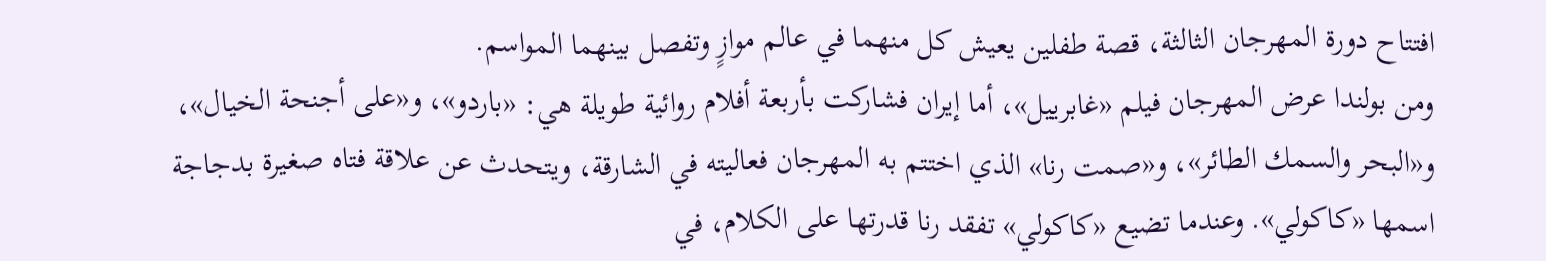افتتاح دورة المهرجان الثالثة، قصة طفلين يعيش كل منهما في عالم موازٍ وتفصل بينهما المواسم.
ومن بولندا عرض المهرجان فيلم «غابرييل»، أما إيران فشاركت بأربعة أفلام روائية طويلة هي: «باردو»، و«على أجنحة الخيال»، و«البحر والسمك الطائر»، و«صمت رنا» الذي اختتم به المهرجان فعاليته في الشارقة، ويتحدث عن علاقة فتاه صغيرة بدجاجة اسمها «كاكولي». وعندما تضيع «كاكولي» تفقد رنا قدرتها على الكلام، في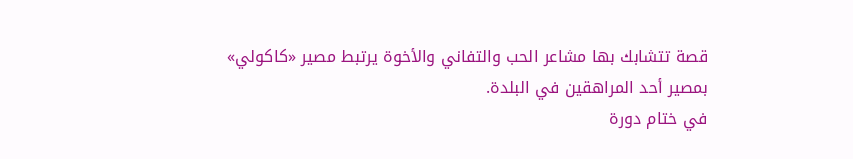قصة تتشابك بها مشاعر الحب والتفاني والأخوة يرتبط مصير «كاكولي» بمصير أحد المراهقين في البلدة.
في ختام دورة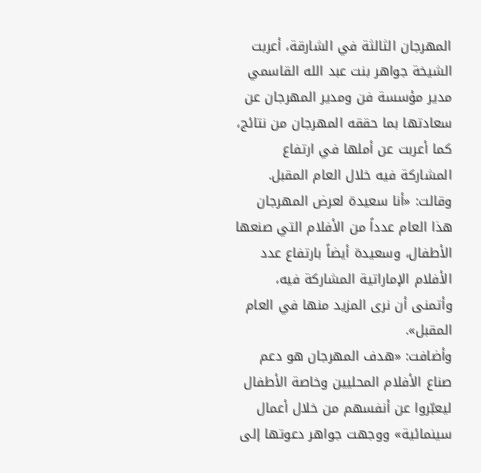المهرجان الثالثة في الشارقة، أعربت الشيخة جواهر بنت عبد الله القاسمي مدير مؤسسة فن ومدير المهرجان عن سعادتها بما حققه المهرجان من نتائج، كما أعربت عن أملها في ارتفاع المشاركة فيه خلال العام المقبل.
وقالت: «أنا سعيدة لعرض المهرجان هذا العام عدداً من الأفلام التي صنعها الأطفال، وسعيدة أيضاً بارتفاع عدد الأفلام الإماراتية المشاركة فيه، وأتمنى أن نرى المزيد منها في العام المقبل».
وأضافت: «هدف المهرجان هو دعم صناع الأفلام المحليين وخاصة الأطفال ليعبّروا عن أنفسهم من خلال أعمال سينمائية» ووجهت جواهر دعوتها إلى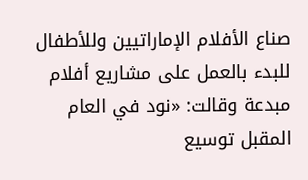صناع الأفلام الإماراتيين وللأطفال للبدء بالعمل على مشاريع أفلام مبدعة وقالت: «نود في العام المقبل توسيع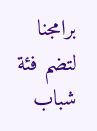برامجنا لتضم فئة شباب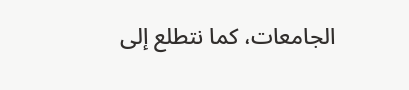الجامعات، كما نتطلع إلى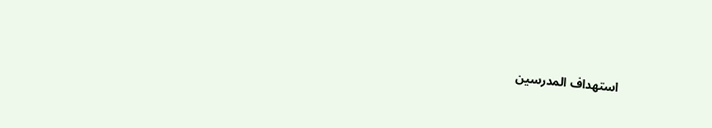استهداف المدرسين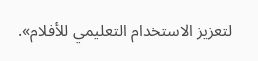لتعزيز الاستخدام التعليمي للأفلام».